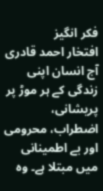فکر انگیز
افتخار احمد قادری
آج انسان اپنی زندگی کے ہر موڑ پر پریشانی، اضطراب، محرومی اور بے اطمینانی میں مبتلا ہے۔ وہ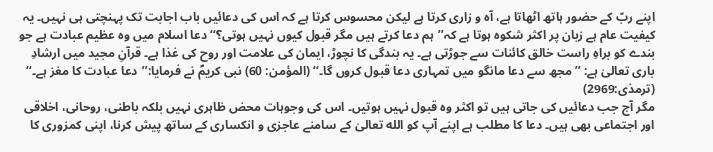اپنے ربّ کے حضور ہاتھ اٹھاتا ہے، آہ و زاری کرتا ہے لیکن محسوس کرتا ہے کہ اس کی دعائیں باب اجابت تک پہنچتی ہی نہیں۔ یہ کیفیت عام ہے زبان پر اکثر شکوہ ہوتا ہے کہ’’ہم دعا کرتے ہیں مگر قبول کیوں نہیں ہوتی؟‘‘ دعا اسلام میں وہ عظیم عبادت ہے جو بندے کو براہِ راست خالق کائنات سے جوڑتی ہے۔ یہ بندگی کا نچوڑ، ایمان کی علامت اور روح کی غذا ہے۔ قرآنِ مجید میں ارشادِ باری تعالیٰ ہے: ’’مجھ سے دعا مانگو میں تمہاری دعا قبول کروں گا۔‘‘ (المؤمن: 60) نبی کریمؐ نے فرمایا:’’دعا عبادت کا مغز ہے۔‘‘ (ترمذی:2969)
مگر آج جب دعائیں کی جاتی ہیں تو اکثر وہ قبول نہیں ہوتیں۔ اس کی وجوہات محض ظاہری نہیں بلکہ باطنی، روحانی، اخلاقی اور اجتماعی بھی ہیں۔ دعا کا مطلب ہے اپنے آپ کو الله تعالیٰ کے سامنے عاجزی و انکساری کے ساتھ پیش کرنا، اپنی کمزوری کا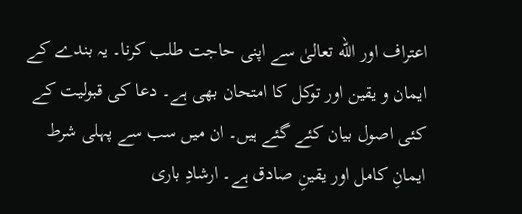اعتراف اور الله تعالیٰ سے اپنی حاجت طلب کرنا۔ یہ بندے کے ایمان و یقین اور توکل کا امتحان بھی ہے۔ دعا کی قبولیت کے کئی اصول بیان کئے گئے ہیں۔ ان میں سب سے پہلی شرط ایمانِ کامل اور یقینِ صادق ہے۔ ارشادِ باری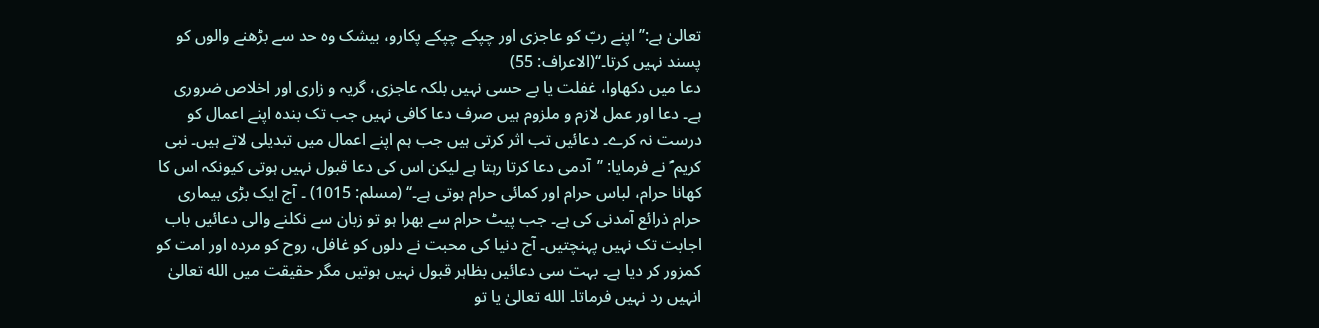تعالیٰ ہے:’’اپنے ربّ کو عاجزی اور چپکے چپکے پکارو، بیشک وہ حد سے بڑھنے والوں کو پسند نہیں کرتا۔‘‘(الاعراف: 55)
دعا میں دکھاوا، غفلت یا بے حسی نہیں بلکہ عاجزی، گریہ و زاری اور اخلاص ضروری ہے۔ دعا اور عمل لازم و ملزوم ہیں صرف دعا کافی نہیں جب تک بندہ اپنے اعمال کو درست نہ کرے۔ دعائیں تب اثر کرتی ہیں جب ہم اپنے اعمال میں تبدیلی لاتے ہیں۔ نبی کریم ؐ نے فرمایا: ’’آدمی دعا کرتا رہتا ہے لیکن اس کی دعا قبول نہیں ہوتی کیونکہ اس کا کھانا حرام، لباس حرام اور کمائی حرام ہوتی ہے۔‘‘ (مسلم: 1015) ۔ آج ایک بڑی بیماری حرام ذرائع آمدنی کی ہے۔ جب پیٹ حرام سے بھرا ہو تو زبان سے نکلنے والی دعائیں باب اجابت تک نہیں پہنچتیں۔ آج دنیا کی محبت نے دلوں کو غافل، روح کو مردہ اور امت کو کمزور کر دیا ہے۔ بہت سی دعائیں بظاہر قبول نہیں ہوتیں مگر حقیقت میں الله تعالیٰ انہیں رد نہیں فرماتا۔ الله تعالیٰ یا تو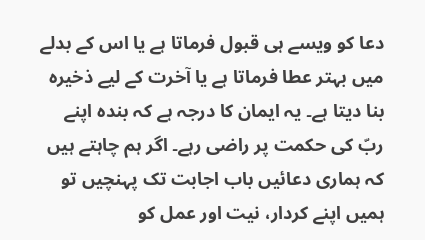دعا کو ویسے ہی قبول فرماتا ہے یا اس کے بدلے میں بہتر عطا فرماتا ہے یا آخرت کے لیے ذخیرہ بنا دیتا ہے۔ یہ ایمان کا درجہ ہے کہ بندہ اپنے ربّ کی حکمت پر راضی رہے۔ اگر ہم چاہتے ہیں کہ ہماری دعائیں باب اجابت تک پہنچیں تو ہمیں اپنے کردار، نیت اور عمل کو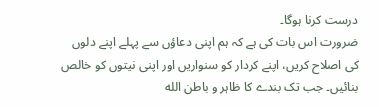درست کرنا ہوگا۔
ضرورت اس بات کی ہے کہ ہم اپنی دعاؤں سے پہلے اپنے دلوں کی اصلاح کریں، اپنے کردار کو سنواریں اور اپنی نیتوں کو خالص بنائیں۔ جب تک بندے کا ظاہر و باطن الله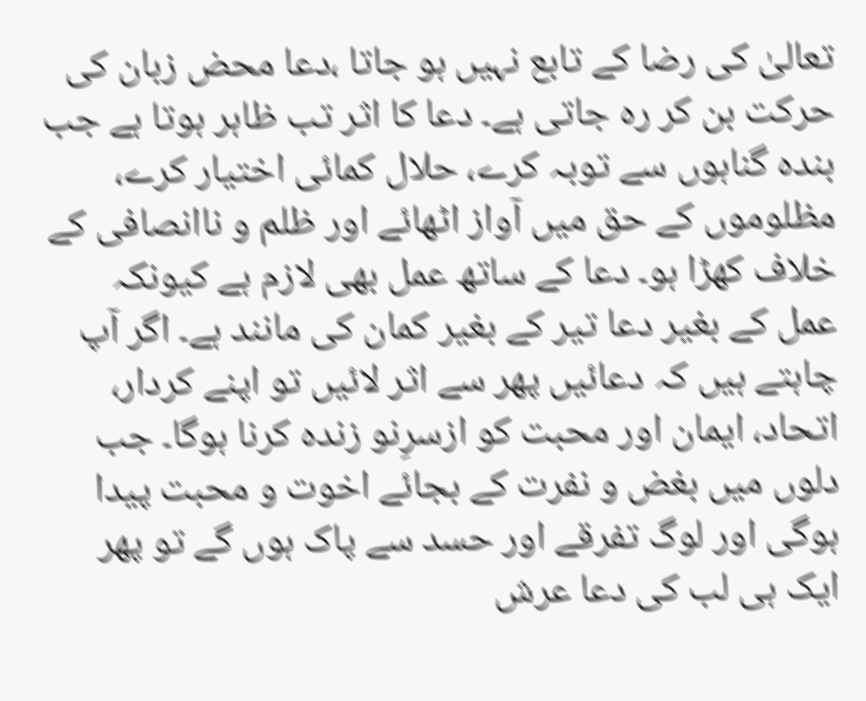تعالیٰ کی رضا کے تابع نہیں ہو جاتا ،دعا محض زبان کی حرکت بن کر رہ جاتی ہے۔ دعا کا اثر تب ظاہر ہوتا ہے جب بندہ گناہوں سے توبہ کرے، حلال کمائی اختیار کرے، مظلوموں کے حق میں آواز اٹھائے اور ظلم و ناانصافی کے خلاف کھڑا ہو۔ دعا کے ساتھ عمل بھی لازم ہے کیونکہ عمل کے بغیر دعا تیر کے بغیر کمان کی مانند ہے۔ اگر آپ چاہتے ہیں کہ دعائیں پھر سے اثر لائیں تو اپنے کردار، اتحاد، ایمان اور محبت کو ازسرِنو زندہ کرنا ہوگا۔ جب دلوں میں بغض و نفرت کے بجائے اخوت و محبت پیدا ہوگی اور لوگ تفرقے اور حسد سے پاک ہوں گے تو پھر ایک ہی لب کی دعا عرش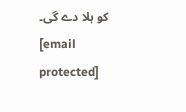کو ہلا دے گی۔
[email protected]